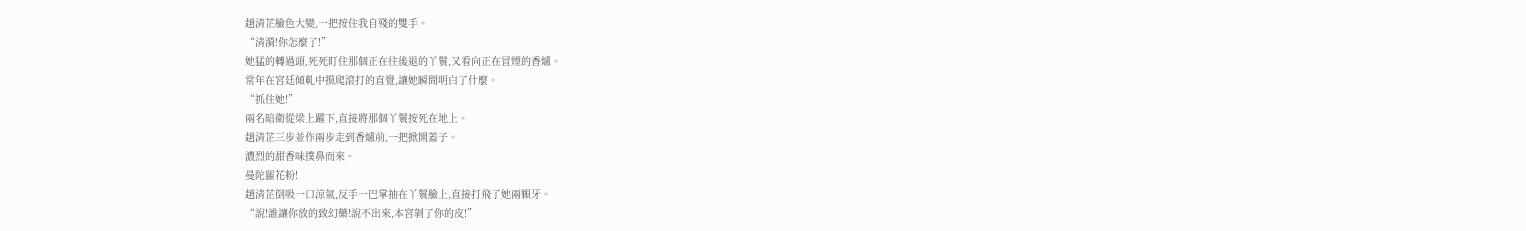趙清芷臉色大變,一把按住我自殘的雙手。
“清漪!你怎麼了!”
她猛的轉過頭,死死盯住那個正在往後退的丫鬟,又看向正在冒煙的香爐。
常年在宮廷傾軋中摸爬滾打的直覺,讓她瞬間明白了什麼。
“抓住她!”
兩名暗衛從梁上躍下,直接將那個丫鬟按死在地上。
趙清芷三步並作兩步走到香爐前,一把掀開蓋子。
濃烈的甜香味撲鼻而來。
曼陀羅花粉!
趙清芷倒吸一口涼氣,反手一巴掌抽在丫鬟臉上,直接打飛了她兩顆牙。
“說!誰讓你放的致幻藥!說不出來,本宮剝了你的皮!”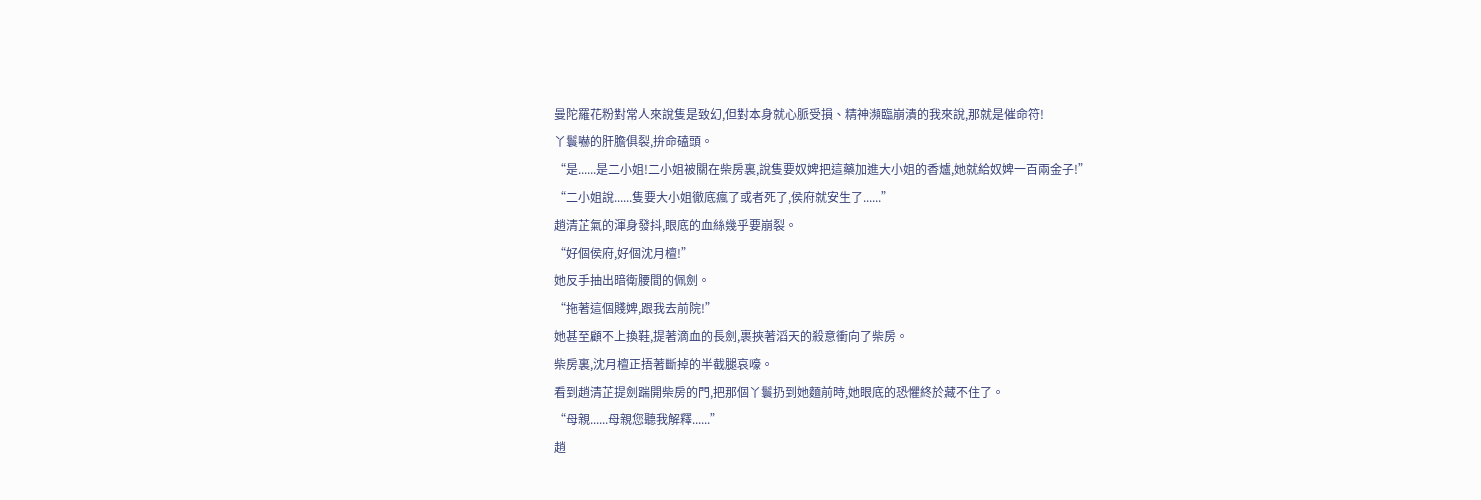曼陀羅花粉對常人來說隻是致幻,但對本身就心脈受損、精神瀕臨崩潰的我來說,那就是催命符!
丫鬟嚇的肝膽俱裂,拚命磕頭。
“是......是二小姐!二小姐被關在柴房裏,說隻要奴婢把這藥加進大小姐的香爐,她就給奴婢一百兩金子!”
“二小姐說......隻要大小姐徹底瘋了或者死了,侯府就安生了......”
趙清芷氣的渾身發抖,眼底的血絲幾乎要崩裂。
“好個侯府,好個沈月檀!”
她反手抽出暗衛腰間的佩劍。
“拖著這個賤婢,跟我去前院!”
她甚至顧不上換鞋,提著滴血的長劍,裹挾著滔天的殺意衝向了柴房。
柴房裏,沈月檀正捂著斷掉的半截腿哀嚎。
看到趙清芷提劍踹開柴房的門,把那個丫鬟扔到她麵前時,她眼底的恐懼終於藏不住了。
“母親......母親您聽我解釋......”
趙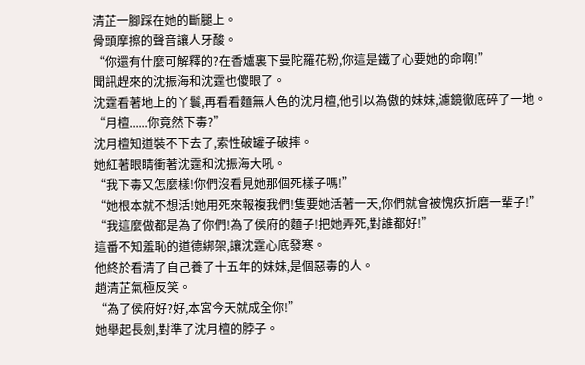清芷一腳踩在她的斷腿上。
骨頭摩擦的聲音讓人牙酸。
“你還有什麼可解釋的?在香爐裏下曼陀羅花粉,你這是鐵了心要她的命啊!”
聞訊趕來的沈振海和沈霆也傻眼了。
沈霆看著地上的丫鬟,再看看麵無人色的沈月檀,他引以為傲的妹妹,濾鏡徹底碎了一地。
“月檀......你竟然下毒?”
沈月檀知道裝不下去了,索性破罐子破摔。
她紅著眼睛衝著沈霆和沈振海大吼。
“我下毒又怎麼樣!你們沒看見她那個死樣子嗎!”
“她根本就不想活!她用死來報複我們!隻要她活著一天,你們就會被愧疚折磨一輩子!”
“我這麼做都是為了你們!為了侯府的麵子!把她弄死,對誰都好!”
這番不知羞恥的道德綁架,讓沈霆心底發寒。
他終於看清了自己養了十五年的妹妹,是個惡毒的人。
趙清芷氣極反笑。
“為了侯府好?好,本宮今天就成全你!”
她舉起長劍,對準了沈月檀的脖子。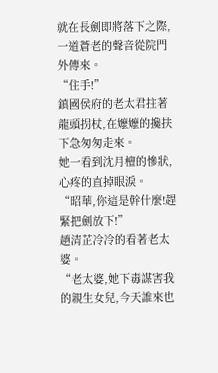就在長劍即將落下之際,一道蒼老的聲音從院門外傳來。
“住手!”
鎮國侯府的老太君拄著龍頭拐杖,在嬤嬤的攙扶下急匆匆走來。
她一看到沈月檀的慘狀,心疼的直掉眼淚。
“昭華,你這是幹什麼!趕緊把劍放下!”
趙清芷冷冷的看著老太婆。
“老太婆,她下毒謀害我的親生女兒,今天誰來也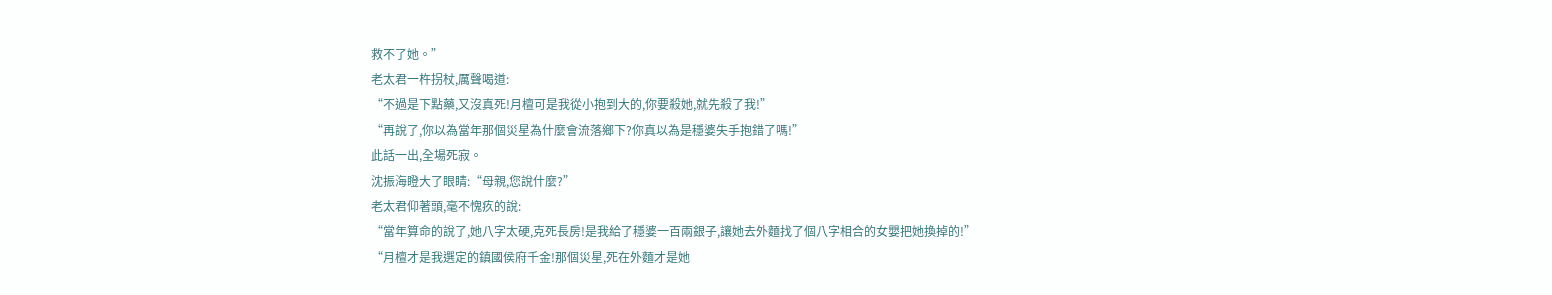救不了她。”
老太君一杵拐杖,厲聲喝道:
“不過是下點藥,又沒真死!月檀可是我從小抱到大的,你要殺她,就先殺了我!”
“再說了,你以為當年那個災星為什麼會流落鄉下?你真以為是穩婆失手抱錯了嗎!”
此話一出,全場死寂。
沈振海瞪大了眼睛:“母親,您說什麼?”
老太君仰著頭,毫不愧疚的說:
“當年算命的說了,她八字太硬,克死長房!是我給了穩婆一百兩銀子,讓她去外麵找了個八字相合的女嬰把她換掉的!”
“月檀才是我選定的鎮國侯府千金!那個災星,死在外麵才是她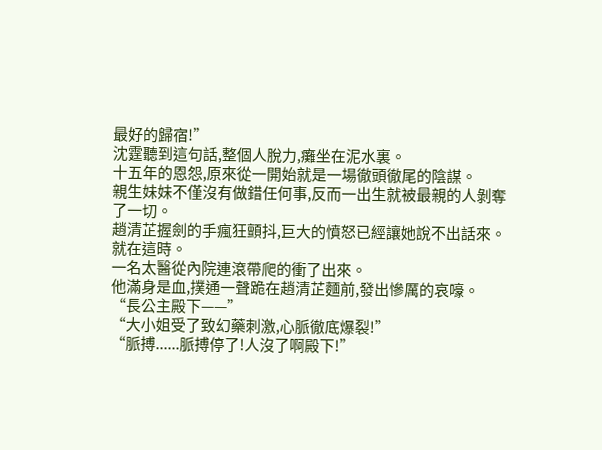最好的歸宿!”
沈霆聽到這句話,整個人脫力,癱坐在泥水裏。
十五年的恩怨,原來從一開始就是一場徹頭徹尾的陰謀。
親生妹妹不僅沒有做錯任何事,反而一出生就被最親的人剝奪了一切。
趙清芷握劍的手瘋狂顫抖,巨大的憤怒已經讓她說不出話來。
就在這時。
一名太醫從內院連滾帶爬的衝了出來。
他滿身是血,撲通一聲跪在趙清芷麵前,發出慘厲的哀嚎。
“長公主殿下——”
“大小姐受了致幻藥刺激,心脈徹底爆裂!”
“脈搏......脈搏停了!人沒了啊殿下!”